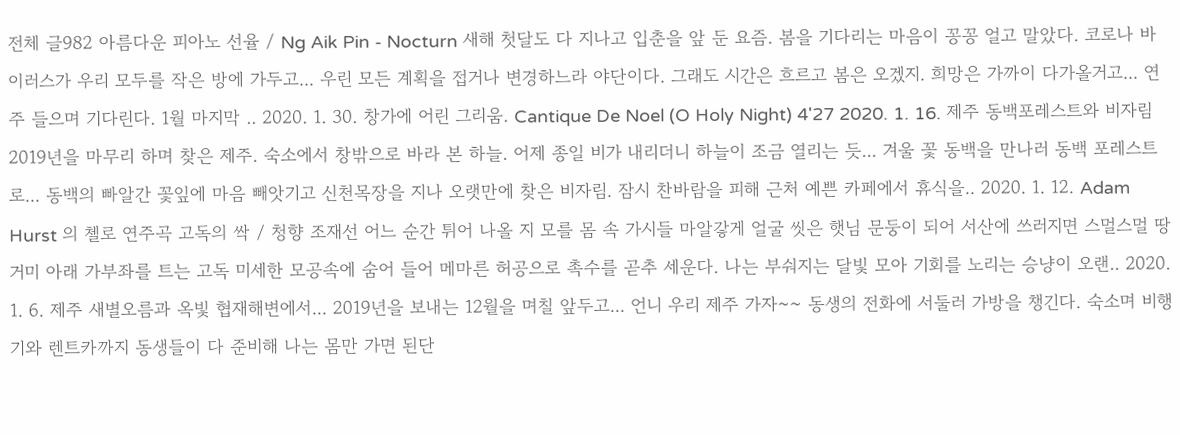전체 글982 아름다운 피아노 선율 / Ng Aik Pin - Nocturn 새해 첫달도 다 지나고 입춘을 앞 둔 요즘. 봄을 기다리는 마음이 꽁꽁 얼고 말았다. 코로나 바이러스가 우리 모두를 작은 방에 가두고... 우린 모든 계획을 접거나 변경하느라 야단이다. 그래도 시간은 흐르고 봄은 오겠지. 희망은 가까이 다가올거고... 연주 들으며 기다린다. 1월 마지막 .. 2020. 1. 30. 창가에 어린 그리움. Cantique De Noel (O Holy Night) 4'27 2020. 1. 16. 제주 동백포레스트와 비자림 2019년을 마무리 하며 찾은 제주. 숙소에서 창밖으로 바라 본 하늘. 어제 종일 비가 내리더니 하늘이 조금 열리는 듯... 겨울 꽃 동백을 만나러 동백 포레스트로... 동백의 빠알간 꽃잎에 마음 빼앗기고 신천목장을 지나 오랫만에 찾은 비자림. 잠시 찬바람을 피해 근처 예쁜 카페에서 휴식을.. 2020. 1. 12. Adam Hurst 의 첼로 연주곡 고독의 싹 / 청향 조재선 어느 순간 튀어 나올 지 모를 몸 속 가시들 마알갛게 얼굴 씻은 햇님 문둥이 되어 서산에 쓰러지면 스멀스멀 땅거미 아래 가부좌를 트는 고독 미세한 모공속에 숨어 들어 메마른 허공으로 촉수를 곧추 세운다. 나는 부숴지는 달빛 모아 기회를 노리는 승냥이 오랜.. 2020. 1. 6. 제주 새별오름과 옥빛 협재해변에서... 2019년을 보내는 12월을 며칠 앞두고... 언니 우리 제주 가자~~ 동생의 전화에 서둘러 가방을 챙긴다. 숙소며 비행기와 렌트카까지 동생들이 다 준비해 나는 몸만 가면 된단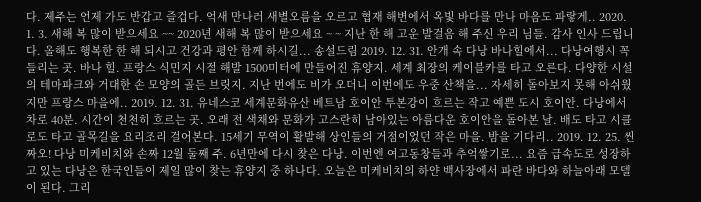다. 제주는 언제 가도 반갑고 즐겁다. 억새 만나러 새별오름을 오르고 협재 해변에서 옥빛 바다를 만나 마음도 파랗게.. 2020. 1. 3. 새해 복 많이 받으세요 ~~ 2020년 새해 복 많이 받으세요 ~ ~ 지난 한 해 고운 발걸음 해 주신 우리 님들. 감사 인사 드립니다. 올해도 행복한 한 해 되시고 건강과 평안 함께 하시길... 송설드림 2019. 12. 31. 안개 속 다낭 바나힐에서... 다낭여행시 꼭 들리는 곳. 바나 힐. 프랑스 식민지 시절 해발 1500미터에 만들어진 휴양지. 세계 최장의 케이블카를 타고 오른다. 다양한 시설의 테마파크와 거대한 손 모양의 골든 브릿지. 지난 번에도 비가 오더니 이번에도 우중 산책을... 자세히 돌아보지 못해 아쉬웠지만 프랑스 마을에.. 2019. 12. 31. 유네스코 세계문화유산 베트남 호이안 투본강이 흐르는 작고 예쁜 도시 호이안. 다낭에서 차로 40분. 시간이 천천히 흐르는 곳. 오래 전 색채와 문화가 고스란히 남아있는 아름다운 호이안을 돌아본 날. 배도 타고 시클로도 타고 골목길을 요리조리 걸어본다. 15세기 무역이 활발해 상인들의 거점이었던 작은 마을. 밤을 기다리.. 2019. 12. 25. 씬짜오! 다낭 미케비치와 손짜 12월 둘째 주. 6년만에 다시 찾은 다낭. 이번엔 여고동창들과 추억쌓기로... 요즘 급속도로 성장하고 있는 다낭은 한국인들이 제일 많이 찾는 휴양지 중 하나다. 오늘은 미케비치의 하얀 백사장에서 파란 바다와 하늘아래 모델이 된다. 그리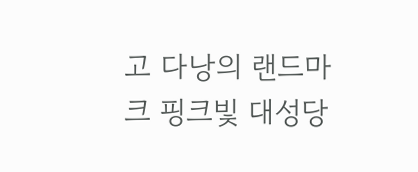고 다낭의 랜드마크 핑크빛 대성당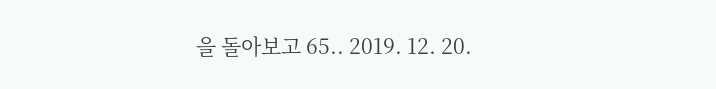을 돌아보고 65.. 2019. 12. 20.